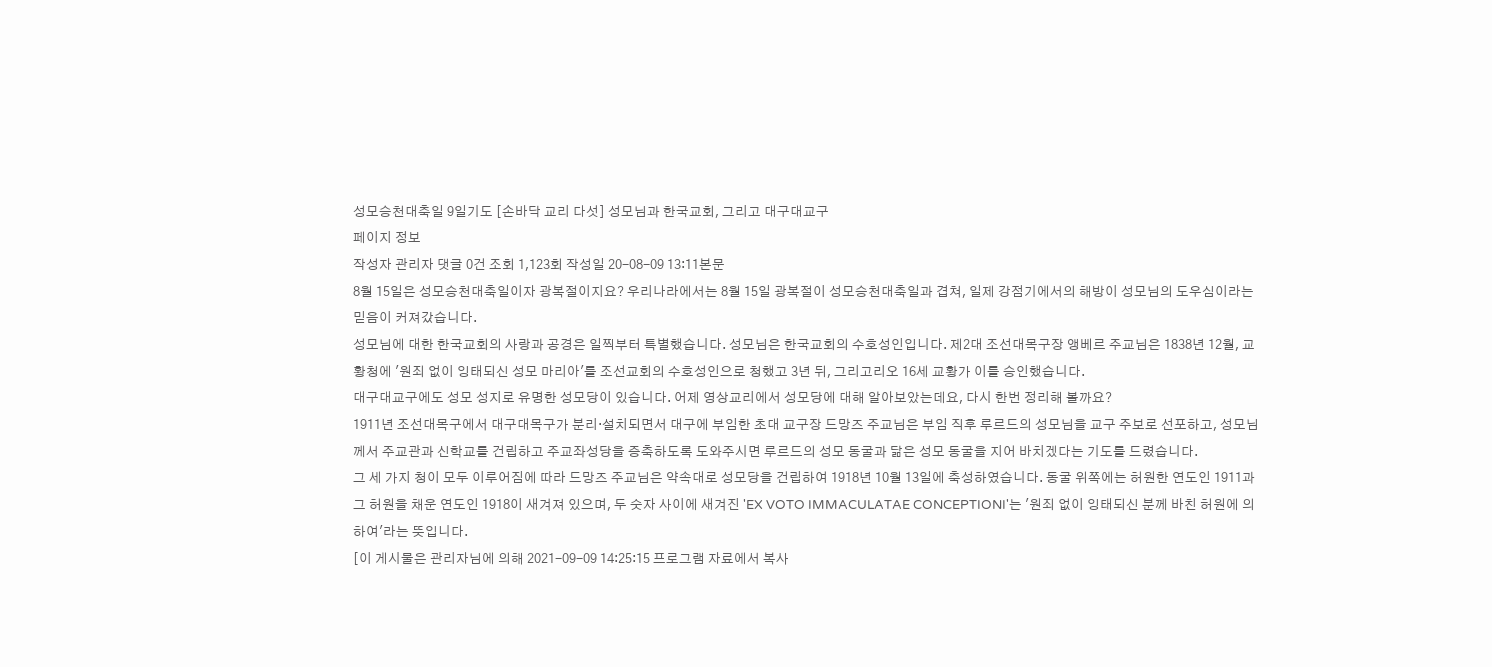성모승천대축일 9일기도 [손바닥 교리 다섯] 성모님과 한국교회, 그리고 대구대교구
페이지 정보
작성자 관리자 댓글 0건 조회 1,123회 작성일 20-08-09 13:11본문
8월 15일은 성모승천대축일이자 광복절이지요? 우리나라에서는 8월 15일 광복절이 성모승천대축일과 겹쳐, 일제 강점기에서의 해방이 성모님의 도우심이라는 믿음이 커져갔습니다.
성모님에 대한 한국교회의 사랑과 공경은 일찍부터 특별했습니다. 성모님은 한국교회의 수호성인입니다. 제2대 조선대목구장 앵베르 주교님은 1838년 12월, 교황청에 '원죄 없이 잉태되신 성모 마리아'를 조선교회의 수호성인으로 청했고 3년 뒤, 그리고리오 16세 교황가 이를 승인했습니다.
대구대교구에도 성모 성지로 유명한 성모당이 있습니다. 어제 영상교리에서 성모당에 대해 알아보았는데요, 다시 한번 정리해 볼까요?
1911년 조선대목구에서 대구대목구가 분리·설치되면서 대구에 부임한 초대 교구장 드망즈 주교님은 부임 직후 루르드의 성모님을 교구 주보로 선포하고, 성모님께서 주교관과 신학교를 건립하고 주교좌성당을 증축하도록 도와주시면 루르드의 성모 동굴과 닮은 성모 동굴을 지어 바치겠다는 기도를 드렸습니다.
그 세 가지 청이 모두 이루어짐에 따라 드망즈 주교님은 약속대로 성모당을 건립하여 1918년 10월 13일에 축성하였습니다. 동굴 위쪽에는 허원한 연도인 1911과 그 허원을 채운 연도인 1918이 새겨져 있으며, 두 숫자 사이에 새겨진 'EX VOTO IMMACULATAE CONCEPTIONI'는 '원죄 없이 잉태되신 분께 바친 허원에 의하여'라는 뜻입니다.
[이 게시물은 관리자님에 의해 2021-09-09 14:25:15 프로그램 자료에서 복사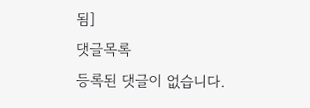됨]
댓글목록
등록된 댓글이 없습니다.